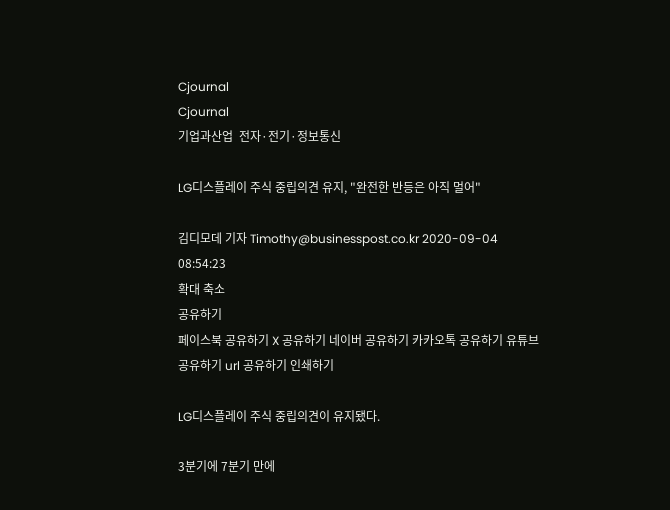Cjournal
Cjournal
기업과산업  전자·전기·정보통신

LG디스플레이 주식 중립의견 유지, "완전한 반등은 아직 멀어"

김디모데 기자 Timothy@businesspost.co.kr 2020-09-04 08:54:23
확대 축소
공유하기
페이스북 공유하기 X 공유하기 네이버 공유하기 카카오톡 공유하기 유튜브 공유하기 url 공유하기 인쇄하기

LG디스플레이 주식 중립의견이 유지됐다.

3분기에 7분기 만에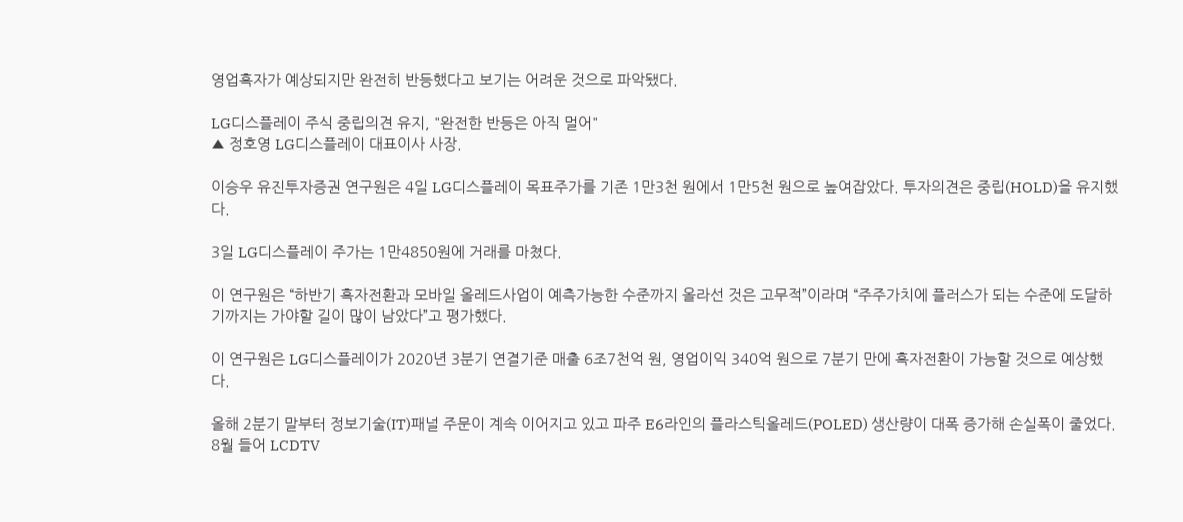영업흑자가 예상되지만 완전히 반등했다고 보기는 어려운 것으로 파악됐다.

LG디스플레이 주식 중립의견 유지, "완전한 반등은 아직 멀어"
▲ 정호영 LG디스플레이 대표이사 사장.

이승우 유진투자증권 연구원은 4일 LG디스플레이 목표주가를 기존 1만3천 원에서 1만5천 원으로 높여잡았다. 투자의견은 중립(HOLD)을 유지했다.

3일 LG디스플레이 주가는 1만4850원에 거래를 마쳤다.

이 연구원은 “하반기 흑자전환과 모바일 올레드사업이 예측가능한 수준까지 올라선 것은 고무적”이라며 “주주가치에 플러스가 되는 수준에 도달하기까지는 가야할 길이 많이 남았다”고 평가했다.

이 연구원은 LG디스플레이가 2020년 3분기 연결기준 매출 6조7천억 원, 영업이익 340억 원으로 7분기 만에 흑자전환이 가능할 것으로 예상했다.

올해 2분기 말부터 정보기술(IT)패널 주문이 계속 이어지고 있고 파주 E6라인의 플라스틱올레드(POLED) 생산량이 대폭 증가해 손실폭이 줄었다. 8월 들어 LCDTV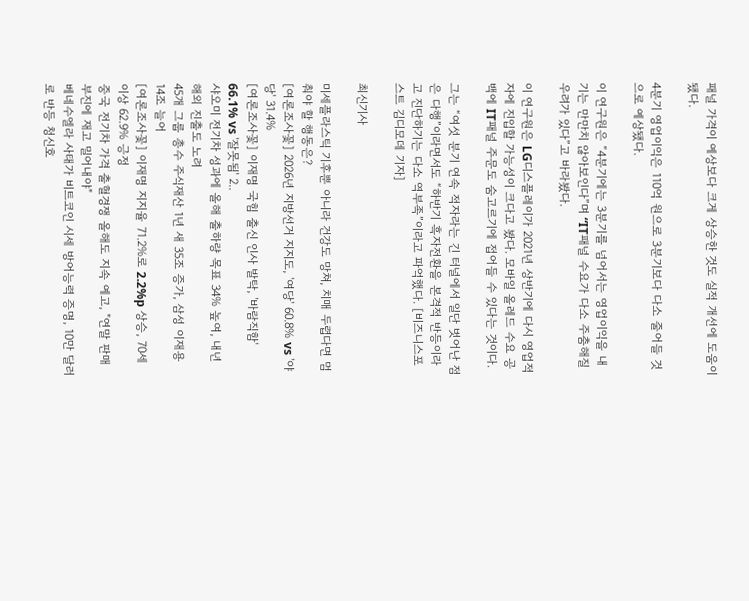패널 가격이 예상보다 크게 상승한 것도 실적 개선에 도움이 됐다.

4분기 영업이익은 110억 원으로 3분기보다 다소 줄어들 것으로 예상됐다.

이 연구원은 “4분기에는 3분기를 넘어서는 영업이익을 내기는 만만치 않아보인다”며 “IT패널 수요가 다소 주춤해질 우려가 있다”고 바라봤다.

이 연구원은 LG디스플레이가 2021년 상반기에 다시 영업적자에 진입할 가능성이 크다고 봤다. 모바일 올레드 수요 공백에 IT패널 주문도 숨고르기에 접어들 수 있다는 것이다.

그는 “여섯 분기 연속 적자라는 긴 터널에서 일단 벗어난 점은 다행”이라면서도 “하반기 흑자전환을 본격적 반등이라고 진단하기는 다소 역부족”이라고 파억했다. [비즈니스포스트 김디모데 기자]

최신기사

미세플라스틱 기후뿐 아니라 건강도 망쳐, 치매 두렵다면 멈춰야 할 행동은?
[여론조사꽃] 2026년 지방선거 지지도, '여당' 60.8% vs '야당' 31.4%
[여론조사꽃] 이재명 국힘 출신 인사 발탁, '바람직함' 66.1% vs '잘못됨' 2..
샤오미 전기차 성과에 올해 출하량 목표 34% 높여, 내년 해외 진출도 노려
45개 그룹 총수 주식재산 1년 새 35조 증가, 삼성 이재용 14조 늘어
[여론조사꽃] 이재명 지지율 71.2%로 2.2%p 상승, 70세 이상 62.9% 긍정
중국 전기차 가격 출혈경쟁 올해도 지속 예고, "연말 판매 부진에 재고 밀어내야"
베네수엘라 사태가 비트코인 시세 방어능력 증명, 10만 달러로 반등 청신호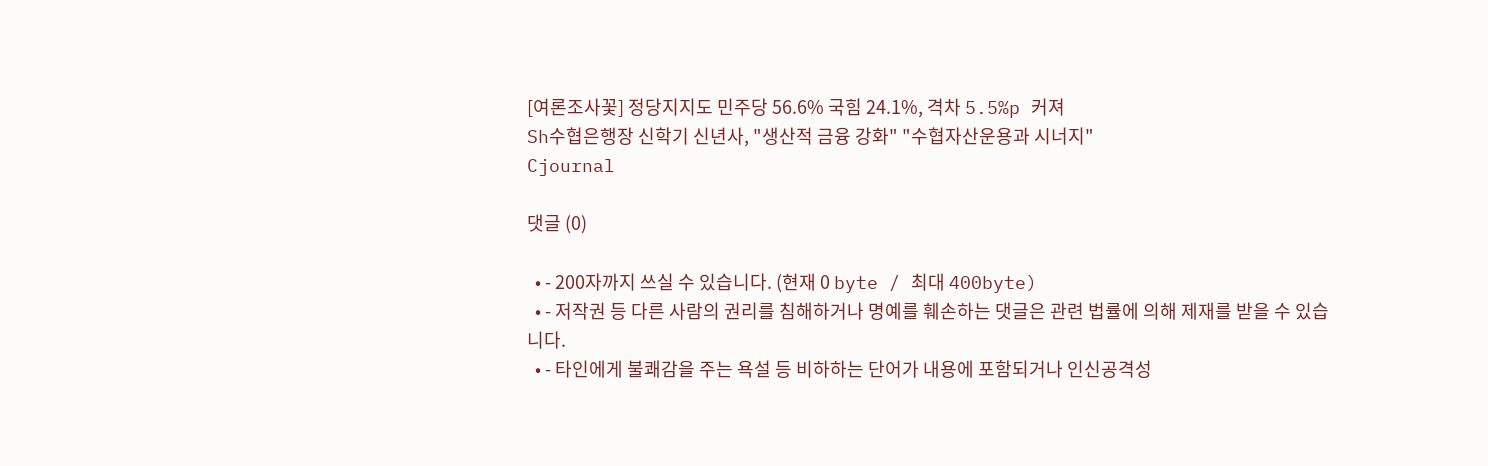[여론조사꽃] 정당지지도 민주당 56.6% 국힘 24.1%, 격차 5.5%p 커져
Sh수협은행장 신학기 신년사, "생산적 금융 강화" "수협자산운용과 시너지"
Cjournal

댓글 (0)

  • - 200자까지 쓰실 수 있습니다. (현재 0 byte / 최대 400byte)
  • - 저작권 등 다른 사람의 권리를 침해하거나 명예를 훼손하는 댓글은 관련 법률에 의해 제재를 받을 수 있습니다.
  • - 타인에게 불쾌감을 주는 욕설 등 비하하는 단어가 내용에 포함되거나 인신공격성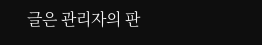글은 관리자의 판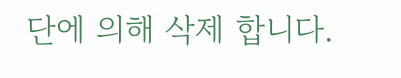단에 의해 삭제 합니다.